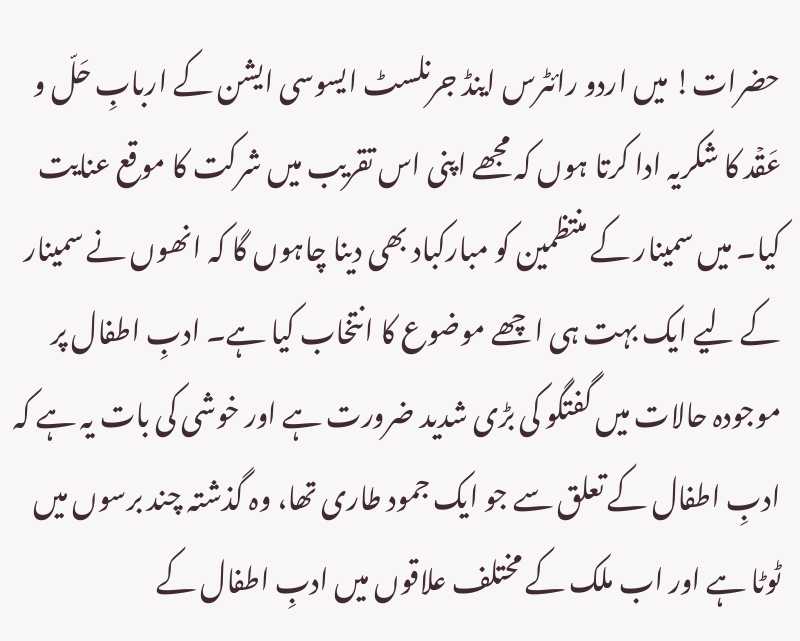حضرات! میں اردو رائٹرس اینڈ جرنلسٹ ایسوسی ایشن کے اربابِ حَلّ و عَقۡد کا شکریہ ادا کرتا ہوں کہ مجھے اپنی اس تقریب میں شرکت کا موقع عنایت کیا۔ میں سمینار کے منتظمین کو مبارکباد بھی دینا چاہوں گا کہ انھوں نے سمینار کے لیے ایک بہت ہی اچھے موضوع کا انتخاب کیا ہے۔ ادبِ اطفال پر موجودہ حالات میں گفتگو کی بڑی شدید ضرورت ہے اور خوشی کی بات یہ ہے کہ ادبِ اطفال کے تعلق سے جو ایک جمود طاری تھا، وہ گذشتہ چند برسوں میں ٹوٹا ہے اور اب ملک کے مختلف علاقوں میں ادبِ اطفال کے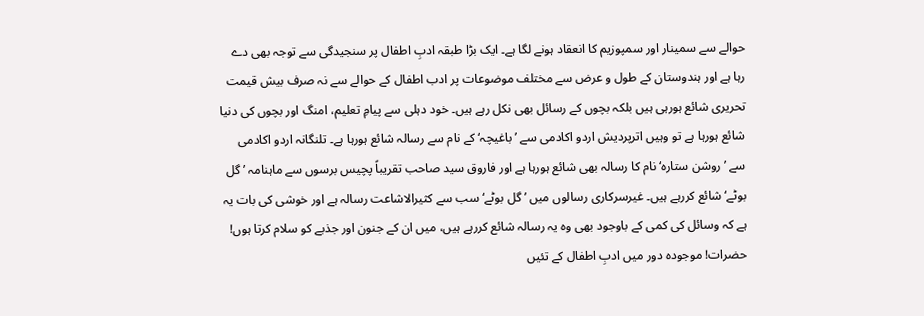حوالے سے سمینار اور سمپوزیم کا انعقاد ہونے لگا ہے۔ ایک بڑا طبقہ ادبِ اطفال پر سنجیدگی سے توجہ بھی دے رہا ہے اور ہندوستان کے طول و عرض سے مختلف موضوعات پر ادب اطفال کے حوالے سے نہ صرف بیش قیمت تحریری شائع ہورہی ہیں بلکہ بچوں کے رسائل بھی نکل رہے ہیں۔ خود دہلی سے پیامِ تعلیم، امنگ اور بچوں کی دنیا شائع ہورہا ہے تو وہیں اترپردیش اردو اکادمی سے ’باغیچہ‘ کے نام سے رسالہ شائع ہورہا ہے۔ تلنگانہ اردو اکادمی سے ’روشن ستارہ‘ نام کا رسالہ بھی شائع ہورہا ہے اور فاروق سید صاحب تقریباً پچیس برسوں سے ماہنامہ ’گل بوٹے‘ شائع کررہے ہیں۔ غیرسرکاری رسالوں میں ’گل بوٹے‘ سب سے کثیرالاشاعت رسالہ ہے اور خوشی کی بات یہ ہے کہ وسائل کی کمی کے باوجود بھی وہ یہ رسالہ شائع کررہے ہیں، میں ان کے جنون اور جذبے کو سلام کرتا ہوں!
حضرات! موجودہ دور میں ادبِ اطفال کے تئیں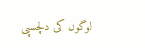لوگوں کی دلچسپی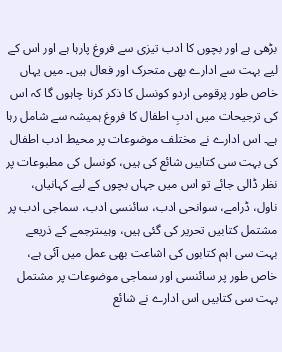بڑھی ہے اور بچوں کا ادب تیزی سے فروغ پارہا ہے اور اس کے لیے بہت سے ادارے بھی متحرک اور فعال ہیں۔ میں یہاں خاص طور پرقومی اردو کونسل کا ذکر کرنا چاہوں گا کہ اس کی ترجیحات میں ادبِ اطفال کا فروغ ہمیشہ سے شامل رہا ہے۔ اس ادارے نے مختلف موضوعات پر محیط ادب اطفال کی بہت سی کتابیں شائع کی ہیں، کونسل کی مطبوعات پر نظر ڈالی جائے تو اس میں جہاں بچوں کے لیے کہانیاں، ناول، ڈرامے، سوانحی ادب، سائنسی ادب، سماجی ادب پر مشتمل کتابیں تحریر کی گئی ہیں، وہیںترجمے کے ذریعے بہت سی اہم کتابوں کی اشاعت بھی عمل میں آئی ہے، خاص طور پر سائنسی اور سماجی موضوعات پر مشتمل بہت سی کتابیں اس ادارے نے شائع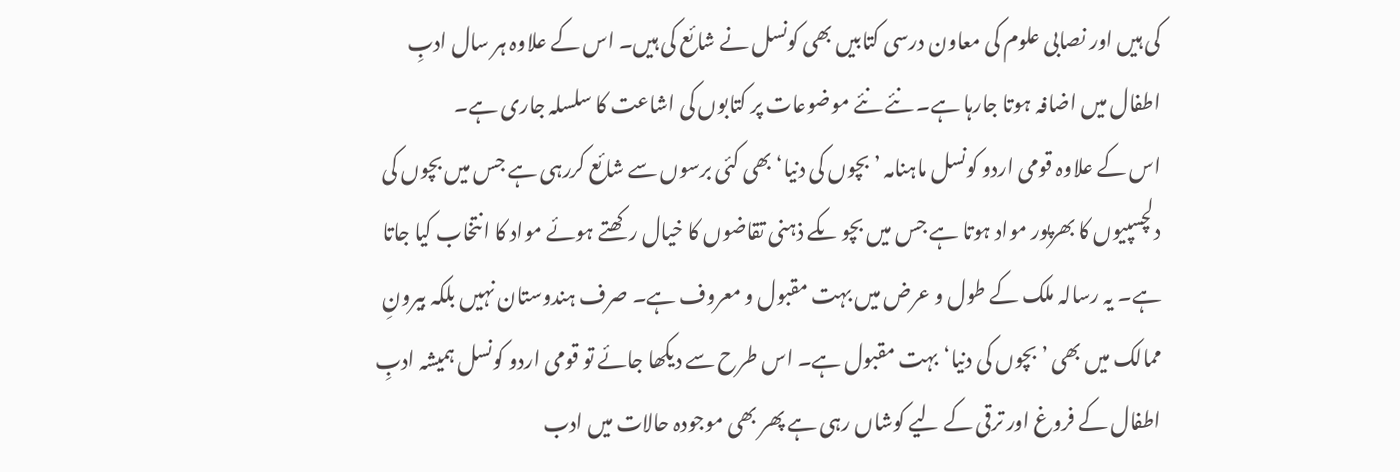کی ہیں اور نصابی علوم کی معاون درسی کتابیں بھی کونسل نے شائع کی ہیں۔ اس کے علاوہ ہر سال ادبِ اطفال میں اضافہ ہوتا جارہا ہے۔ نئے نئے موضوعات پر کتابوں کی اشاعت کا سلسلہ جاری ہے۔
اس کے علاوہ قومی اردو کونسل ماہنامہ ’بچوں کی دنیا‘ بھی کئی برسوں سے شائع کررہی ہے جس میں بچوں کی دلچسپیوں کا بھرپور مواد ہوتا ہے جس میں بچو ںکے ذہنی تقاضوں کا خیال رکھتے ہوئے مواد کا انتخاب کیا جاتا ہے۔ یہ رسالہ ملک کے طول و عرض میں بہت مقبول و معروف ہے۔ صرف ہندوستان نہیں بلکہ بیرونِ ممالک میں بھی ’بچوں کی دنیا‘بہت مقبول ہے۔ اس طرح سے دیکھا جائے تو قومی اردو کونسل ہمیشہ ادبِ اطفال کے فروغ اور ترقی کے لیے کوشاں رہی ہے پھر بھی موجودہ حالات میں ادب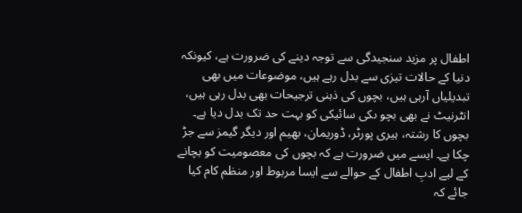اطفال پر مزید سنجیدگی سے توجہ دینے کی ضرورت ہے، کیونکہ دنیا کے حالات تیزی سے بدل رہے ہیں، موضوعات میں بھی تبدیلیاں آرہی ہیں، بچوں کی ذہنی ترجیحات بھی بدل رہی ہیں، انٹرنیٹ نے بھی بچو ںکی سائیکی کو بہت حد تک بدل دیا ہے۔ بچوں کا رشتہ، ہیری پورٹر، ڈوریمان، بھیم اور دیگر گیمز سے جڑ چکا ہے۔ ایسے میں ضرورت ہے کہ بچوں کی معصومیت کو بچانے کے لیے ادبِ اطفال کے حوالے سے ایسا مربوط اور منظم کام کیا جائے کہ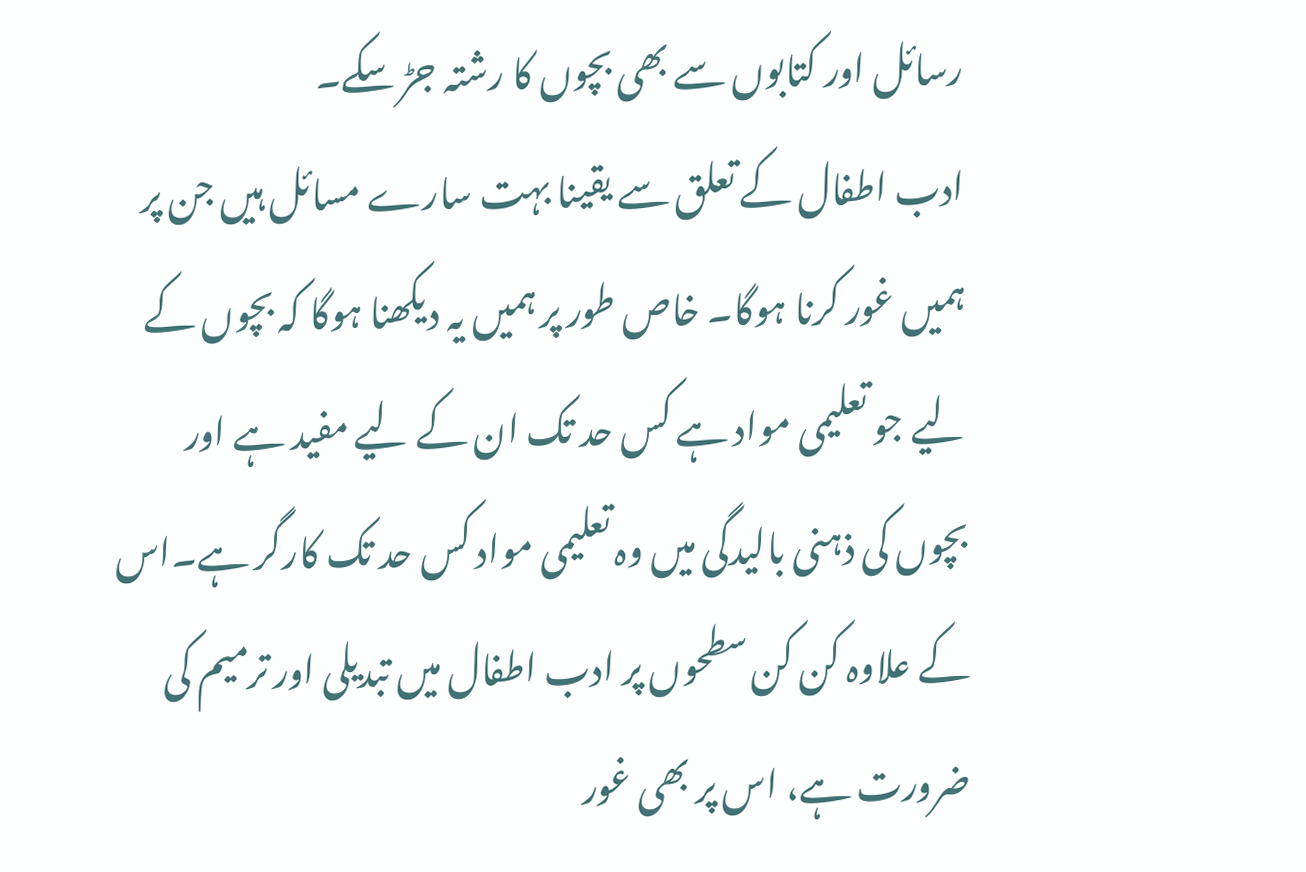رسائل اور کتابوں سے بھی بچوں کا رشتہ جڑ سکے۔
ادب اطفال کے تعلق سے یقینا بہت سارے مسائل ہیں جن پر ہمیں غور کرنا ہوگا۔ خاص طور پر ہمیں یہ دیکھنا ہوگا کہ بچوں کے لیے جو تعلیمی مواد ہے کس حد تک ان کے لیے مفید ہے اور بچوں کی ذہنی بالیدگی میں وہ تعلیمی مواد کس حد تک کارگر ہے۔اس کے علاوہ کن کن سطحوں پر ادب اطفال میں تبدیلی اور ترمیم کی ضرورت ہے، اس پر بھی غور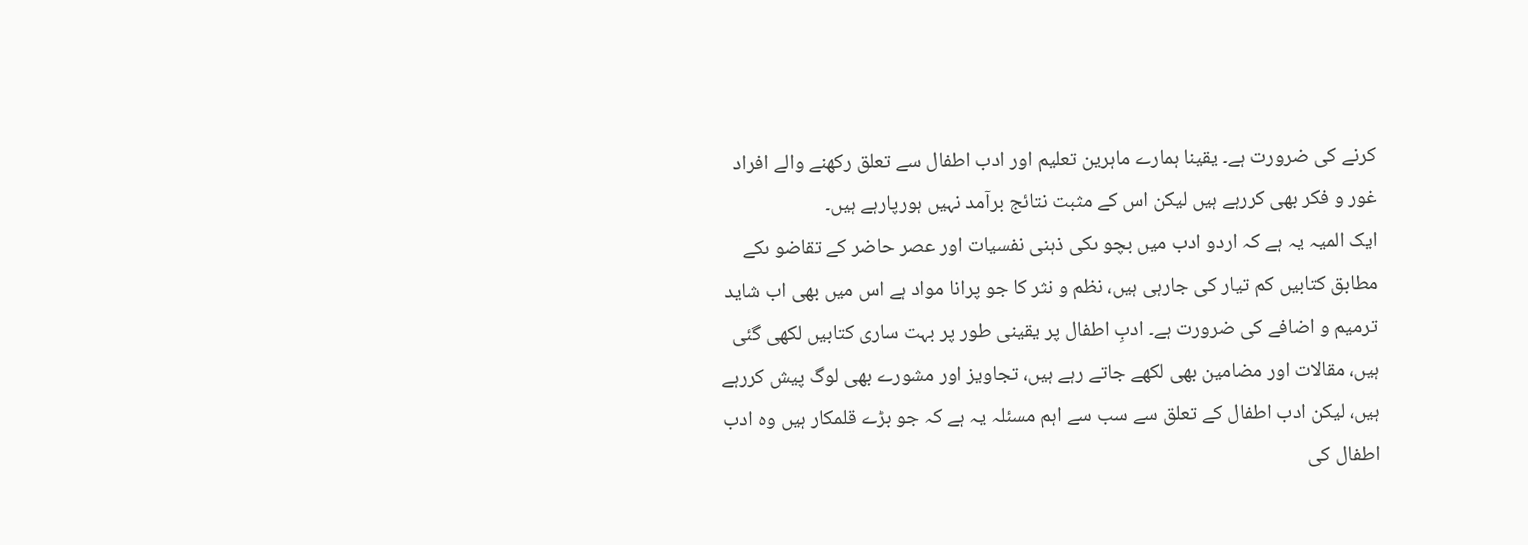کرنے کی ضرورت ہے۔ یقینا ہمارے ماہرین تعلیم اور ادب اطفال سے تعلق رکھنے والے افراد غور و فکر بھی کررہے ہیں لیکن اس کے مثبت نتائج برآمد نہیں ہورپارہے ہیں۔
ایک المیہ یہ ہے کہ اردو ادب میں بچو ںکی ذہنی نفسیات اور عصر حاضر کے تقاضو ںکے مطابق کتابیں کم تیار کی جارہی ہیں، نظم و نثر کا جو پرانا مواد ہے اس میں بھی اب شاید ترمیم و اضافے کی ضرورت ہے۔ ادبِ اطفال پر یقینی طور پر بہت ساری کتابیں لکھی گئی ہیں، مقالات اور مضامین بھی لکھے جاتے رہے ہیں، تجاویز اور مشورے بھی لوگ پیش کررہے ہیں، لیکن ادب اطفال کے تعلق سے سب سے اہم مسئلہ یہ ہے کہ جو بڑے قلمکار ہیں وہ ادب اطفال کی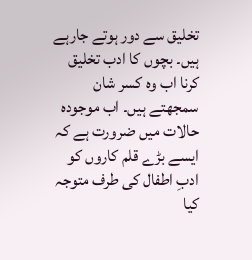تخلیق سے دور ہوتے جارہے ہیں۔ بچوں کا ادب تخلیق کرنا اب وہ کسر شان سمجھتے ہیں۔ اب موجودہ حالات میں ضرورت ہے کہ ایسے بڑے قلم کاروں کو ادبِ اطفال کی طرف متوجہ کیا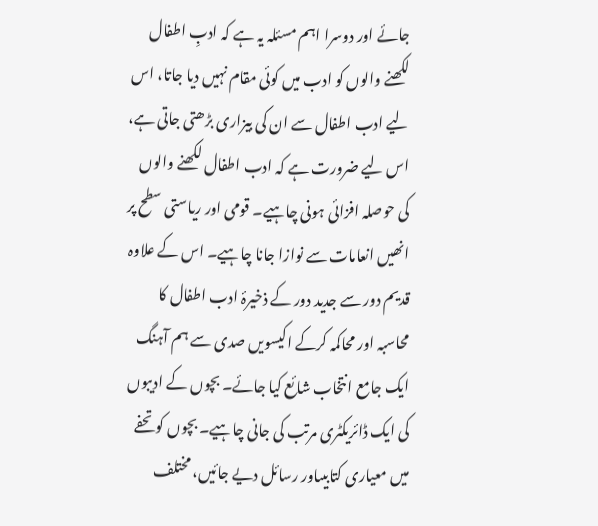جائے اور دوسرا اہم مسئلہ یہ ہے کہ ادبِ اطفال لکھنے والوں کو ادب میں کوئی مقام نہیں دیا جاتا، اس لیے ادب اطفال سے ان کی بیزاری بڑھتی جاتی ہے، اس لیے ضرورت ہے کہ ادب اطفال لکھنے والوں کی حوصلہ افزائی ہونی چاہیے۔ قومی اور ریاستی سطح پر انھیں انعامات سے نوازا جانا چاہیے۔ اس کے علاوہ قدیم دور سے جدید دور کے ذخیرۂ ادب اطفال کا محاسبہ اور محاکمہ کرکے اکیسویں صدی سے ہم آہنگ ایک جامع انتخاب شائع کیا جائے۔ بچوں کے ادیبوں کی ایک ڈائریکٹری مرتب کی جانی چاہیے۔ بچوں کو تحفے میں معیاری کتابیںاور رسائل دیے جائیں، مختلف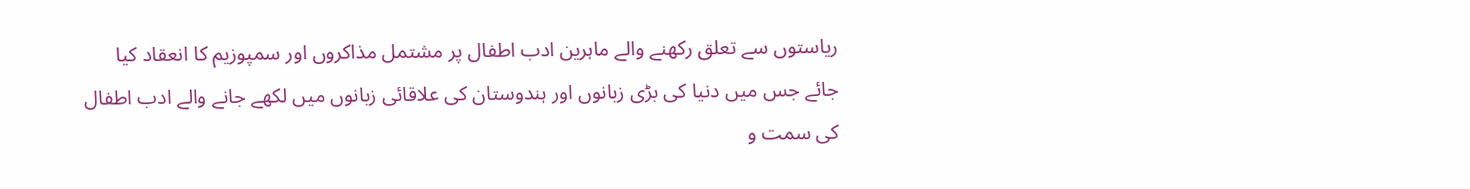ریاستوں سے تعلق رکھنے والے ماہرین ادب اطفال پر مشتمل مذاکروں اور سمپوزیم کا انعقاد کیا جائے جس میں دنیا کی بڑی زبانوں اور ہندوستان کی علاقائی زبانوں میں لکھے جانے والے ادب اطفال کی سمت و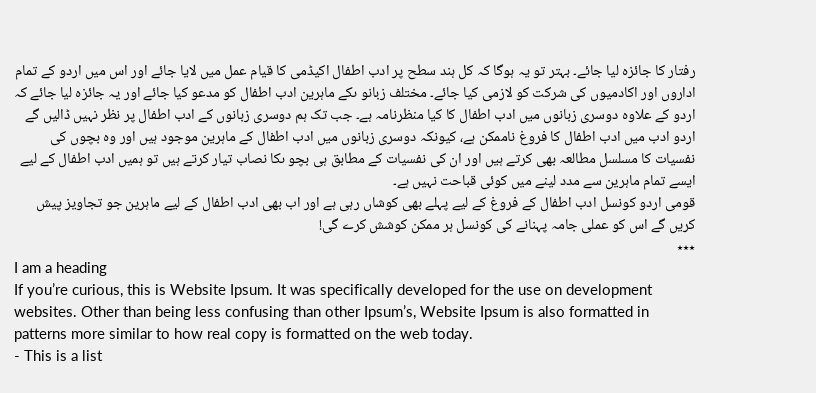رفتار کا جائزہ لیا جائے۔ بہتر تو یہ ہوگا کہ کل ہند سطح پر ادب اطفال اکیڈمی کا قیام عمل میں لایا جائے اور اس میں اردو کے تمام اداروں اور اکادمیوں کی شرکت کو لازمی کیا جائے۔ مختلف زبانو ںکے ماہرین ادب اطفال کو مدعو کیا جائے اور یہ جائزہ لیا جائے کہ اردو کے علاوہ دوسری زبانوں میں ادب اطفال کا کیا منظرنامہ ہے۔ جب تک ہم دوسری زبانوں کے ادب اطفال پر نظر نہیں ڈالیں گے اردو ادب میں ادب اطفال کا فروغ ناممکن ہے، کیونکہ دوسری زبانوں میں ادب اطفال کے ماہرین موجود ہیں اور وہ بچوں کی نفسیات کا مسلسل مطالعہ بھی کرتے ہیں اور ان کی نفسیات کے مطابق ہی بچو ںکا نصاب تیار کرتے ہیں تو ہمیں ادب اطفال کے لیے ایسے تمام ماہرین سے مدد لینے میں کوئی قباحت نہیں ہے۔
قومی اردو کونسل ادب اطفال کے فروغ کے لیے پہلے بھی کوشاں رہی ہے اور اب بھی ادب اطفال کے لیے ماہرین جو تجاویز پیش کریں گے اس کو عملی جامہ پہنانے کی کونسل ہر ممکن کوشش کرے گی!
٭٭٭
I am a heading
If you’re curious, this is Website Ipsum. It was specifically developed for the use on development websites. Other than being less confusing than other Ipsum’s, Website Ipsum is also formatted in patterns more similar to how real copy is formatted on the web today.
- This is a list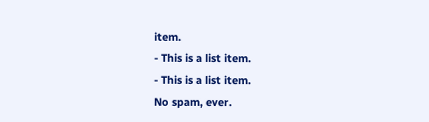item.
- This is a list item.
- This is a list item.
No spam, ever.